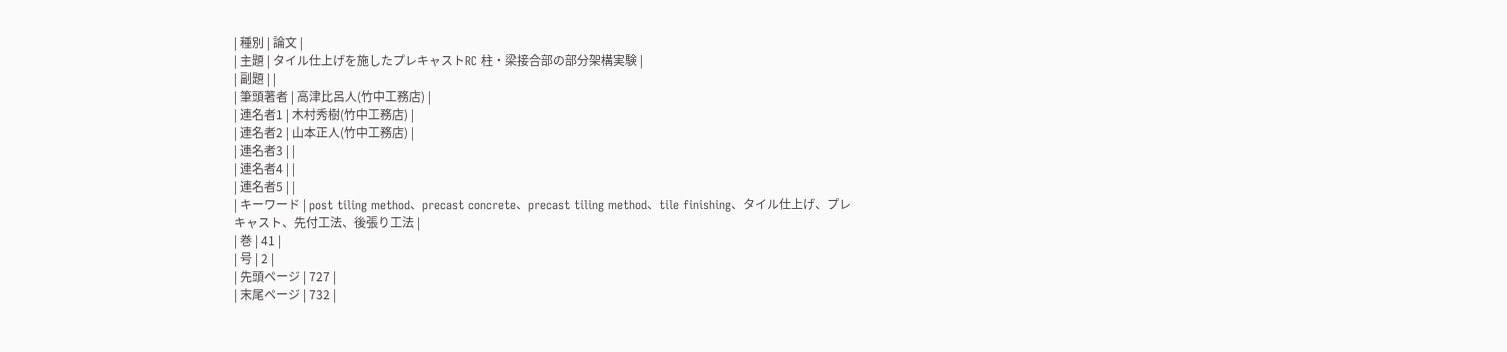| 種別 | 論文 |
| 主題 | タイル仕上げを施したプレキャストRC 柱・梁接合部の部分架構実験 |
| 副題 | |
| 筆頭著者 | 高津比呂人(竹中工務店) |
| 連名者1 | 木村秀樹(竹中工務店) |
| 連名者2 | 山本正人(竹中工務店) |
| 連名者3 | |
| 連名者4 | |
| 連名者5 | |
| キーワード | post tiling method、precast concrete、precast tiling method、tile finishing、タイル仕上げ、プレキャスト、先付工法、後張り工法 |
| 巻 | 41 |
| 号 | 2 |
| 先頭ページ | 727 |
| 末尾ページ | 732 |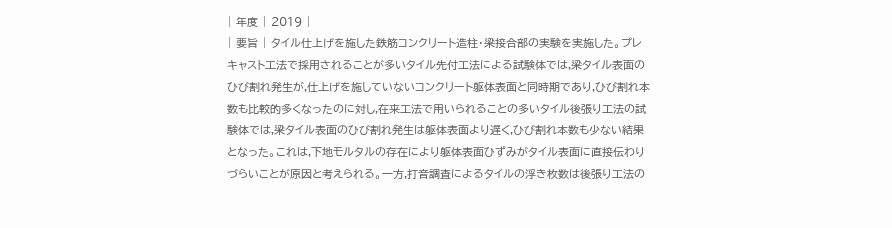| 年度 | 2019 |
| 要旨 | タイル仕上げを施した鉄筋コンクリート造柱・梁接合部の実験を実施した。プレキャスト工法で採用されることが多いタイル先付工法による試験体では,梁タイル表面のひび割れ発生が,仕上げを施していないコンクリート躯体表面と同時期であり,ひび割れ本数も比較的多くなったのに対し,在来工法で用いられることの多いタイル後張り工法の試験体では,梁タイル表面のひび割れ発生は躯体表面より遅く,ひび割れ本数も少ない結果となった。これは,下地モルタルの存在により躯体表面ひずみがタイル表面に直接伝わりづらいことが原因と考えられる。一方,打音調査によるタイルの浮き枚数は後張り工法の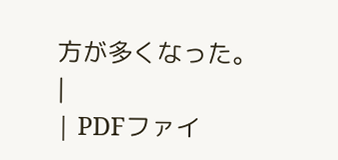方が多くなった。 |
| PDFファイ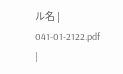ル名 | 041-01-2122.pdf |